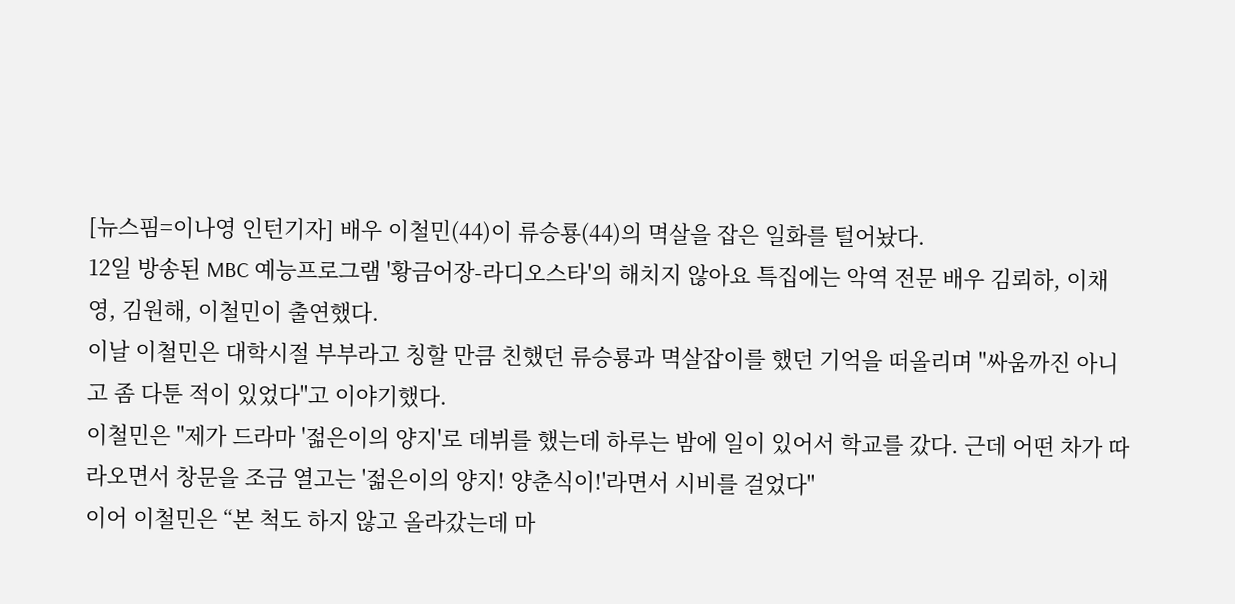[뉴스핌=이나영 인턴기자] 배우 이철민(44)이 류승룡(44)의 멱살을 잡은 일화를 털어놨다.
12일 방송된 MBC 예능프로그램 '황금어장-라디오스타'의 해치지 않아요 특집에는 악역 전문 배우 김뢰하, 이채영, 김원해, 이철민이 출연했다.
이날 이철민은 대학시절 부부라고 칭할 만큼 친했던 류승룡과 멱살잡이를 했던 기억을 떠올리며 "싸움까진 아니고 좀 다툰 적이 있었다"고 이야기했다.
이철민은 "제가 드라마 '젊은이의 양지'로 데뷔를 했는데 하루는 밤에 일이 있어서 학교를 갔다. 근데 어떤 차가 따라오면서 창문을 조금 열고는 '젊은이의 양지! 양춘식이!'라면서 시비를 걸었다"
이어 이철민은 “본 척도 하지 않고 올라갔는데 마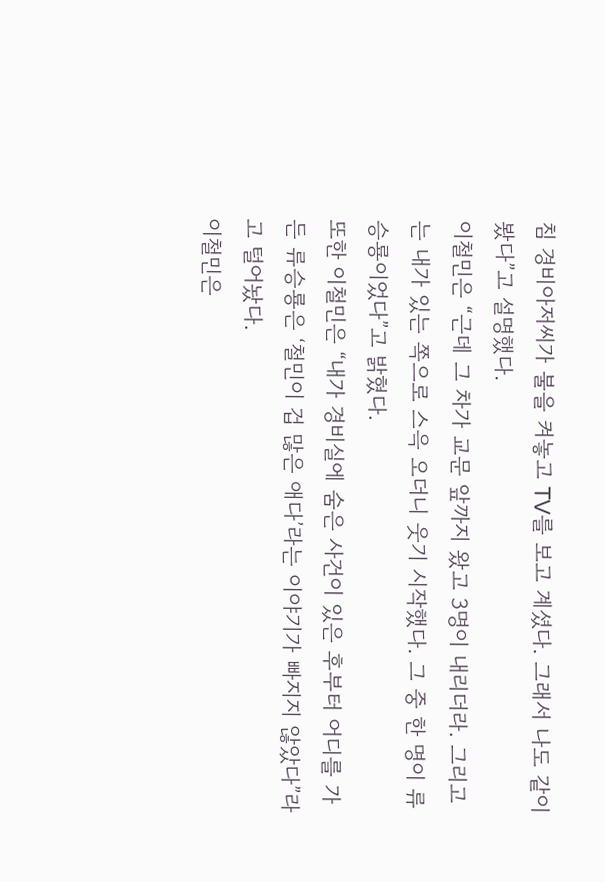침 경비아저씨가 불을 켜놓고 TV를 보고 계셨다. 그래서 나도 같이 봤다”고 설명했다.
이철민은 “근데 그 차가 교문 앞까지 왔고 3명이 내리더라. 그리고는 내가 있는 쪽으로 스윽 오더니 웃기 시작했다. 그 중 한 명이 류승룡이었다”고 밝혔다.
또한 이철민은 “내가 경비실에 숨은 사건이 있은 후부터 어디를 가든 류승룡은 ‘철민이 겁 많은 애다’라는 이야기가 빠지지 않았다”라고 털어놨다.
이철민은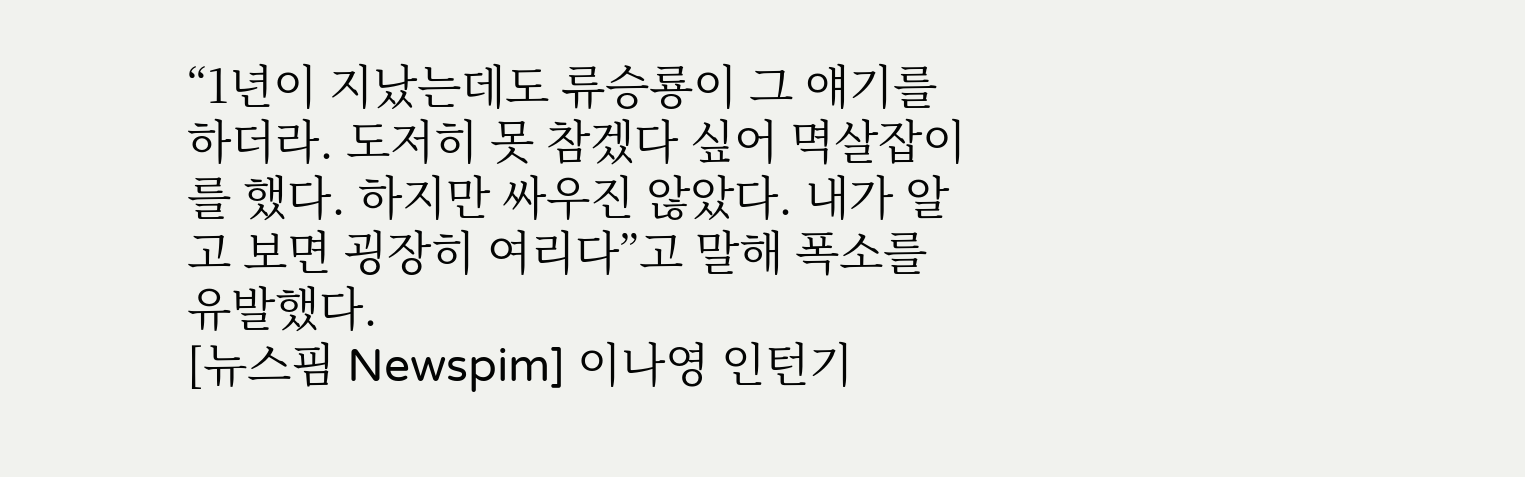“1년이 지났는데도 류승룡이 그 얘기를 하더라. 도저히 못 참겠다 싶어 멱살잡이를 했다. 하지만 싸우진 않았다. 내가 알고 보면 굉장히 여리다”고 말해 폭소를 유발했다.
[뉴스핌 Newspim] 이나영 인턴기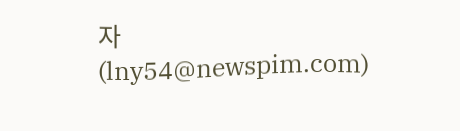자(lny54@newspim.com)